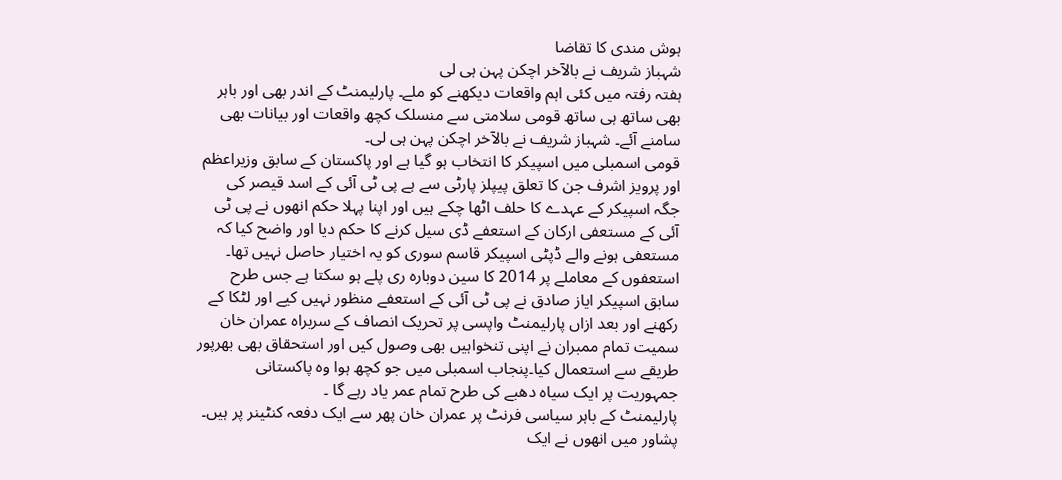ہوش مندی کا تقاضا
شہباز شریف نے بالآخر اچکن پہن ہی لی
ہفتہ رفتہ میں کئی اہم واقعات دیکھنے کو ملے۔ پارلیمنٹ کے اندر بھی اور باہر بھی ساتھ ہی ساتھ قومی سلامتی سے منسلک کچھ واقعات اور بیانات بھی سامنے آئے۔ شہباز شریف نے بالآخر اچکن پہن ہی لی۔
قومی اسمبلی میں اسپیکر کا انتخاب ہو گیا ہے اور پاکستان کے سابق وزیراعظم اور پرویز اشرف جن کا تعلق پیپلز پارٹی سے ہے پی ٹی آئی کے اسد قیصر کی جگہ اسپیکر کے عہدے کا حلف اٹھا چکے ہیں اور اپنا پہلا حکم انھوں نے پی ٹی آئی کے مستعفی ارکان کے استعفے ڈی سیل کرنے کا حکم دیا اور واضح کیا کہ مستعفی ہونے والے ڈپٹی اسپیکر قاسم سوری کو یہ اختیار حاصل نہیں تھا۔
استعفوں کے معاملے پر 2014 کا سین دوبارہ ری پلے ہو سکتا ہے جس طرح سابق اسپیکر ایاز صادق نے پی ٹی آئی کے استعفے منظور نہیں کیے اور لٹکا کے رکھنے اور بعد ازاں پارلیمنٹ واپسی پر تحریک انصاف کے سربراہ عمران خان سمیت تمام ممبران نے اپنی تنخواہیں بھی وصول کیں اور استحقاق بھی بھرپور طریقے سے استعمال کیا۔پنجاب اسمبلی میں جو کچھ ہوا وہ پاکستانی جمہوریت پر ایک سیاہ دھبے کی طرح تمام عمر یاد رہے گا ۔
پارلیمنٹ کے باہر سیاسی فرنٹ پر عمران خان پھر سے ایک دفعہ کنٹینر پر ہیں۔ پشاور میں انھوں نے ایک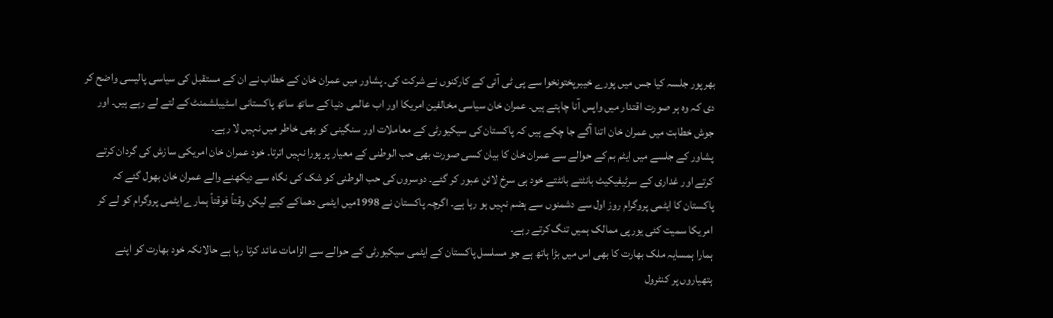بھرپور جلسہ کیا جس میں پورے خیبرپختونخوا سے پی ٹی آئی کے کارکنوں نے شرکت کی۔ پشاور میں عمران خان کے خطاب نے ان کے مستقبل کی سیاسی پالیسی واضح کر دی کہ وہ ہر صورت اقتدار میں واپس آنا چاہتے ہیں۔ عمران خان سیاسی مخالفین امریکا اور اب عالمی دنیا کے ساتھ ساتھ پاکستانی اسٹیبلشمنٹ کے لتے لے رہے ہیں۔ اور جوش خطابت میں عمران خان اتنا آگے جا چکے ہیں کہ پاکستان کی سیکیورٹی کے معاملات اور سنگینی کو بھی خاطر میں نہیں لا رہے۔
پشاور کے جلسے میں ایٹم بم کے حوالے سے عمران خان کا بیان کسی صورت بھی حب الوطنی کے معیار پر پورا نہیں اترتا۔ خود عمران خان امریکی سازش کی گردان کرتے کرتے اور غداری کے سرٹیفیکیٹ بانٹتے بانٹتے خود ہی سرخ لائن عبور کر گئے۔ دوسروں کی حب الوطنی کو شک کی نگاہ سے دیکھنے والے عمران خان بھول گئے کہ پاکستان کا ایٹمی پروگرام روز اول سے دشمنوں سے ہضم نہیں ہو رہا ہے۔ اگرچہ پاکستان نے 1998میں ایٹمی دھماکے کیے لیکن وقتاً فوقتاً ہمارے ایٹمی پروگرام کو لے کر امریکا سمیت کئی یورپی ممالک ہمیں تنگ کرتے رہے۔
ہمارا ہمسایہ ملک بھارت کا بھی اس میں بڑا ہاتھ ہے جو مسلسل پاکستان کے ایٹمی سیکیورٹی کے حوالے سے الزامات عائد کرتا رہا ہے حالانکہ خود بھارت کو اپنے ہتھیاروں پر کنٹرول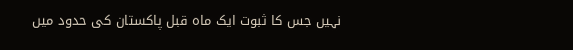نہیں جس کا ثبوت ایک ماہ قبل پاکستان کی حدود میں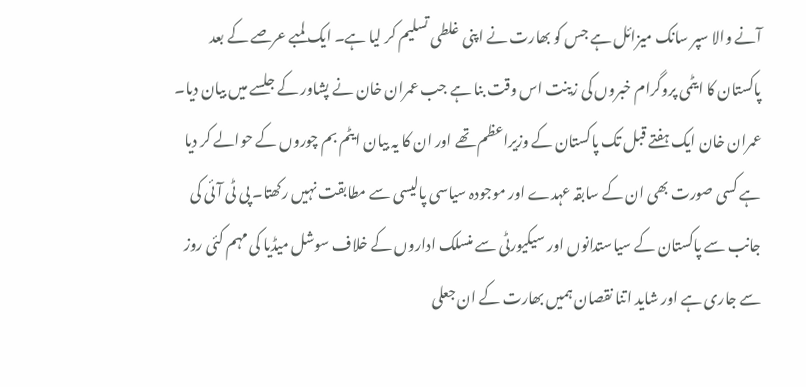آنے والا سپر سانک میزائل ہے جس کو بھارت نے اپنی غلطی تسلیم کر لیا ہے۔ ایک لمبے عرصے کے بعد پاکستان کا ایٹمی پروگرام خبروں کی زینت اس وقت بنا ہے جب عمران خان نے پشاور کے جلسے میں بیان دیا۔
عمران خان ایک ہفتے قبل تک پاکستان کے وزیراعظم تھے اور ان کا یہ بیان ایٹم بم چوروں کے حوالے کر دیا ہے کسی صورت بھی ان کے سابقہ عہدے اور موجودہ سیاسی پالیسی سے مطابقت نہیں رکھتا۔ پی ٹی آئی کی جانب سے پاکستان کے سیاستدانوں اور سیکیورٹی سے منسلک اداروں کے خلاف سوشل میڈیا کی مہم کئی روز سے جاری ہے اور شاید اتنا نقصان ہمیں بھارت کے ان جعلی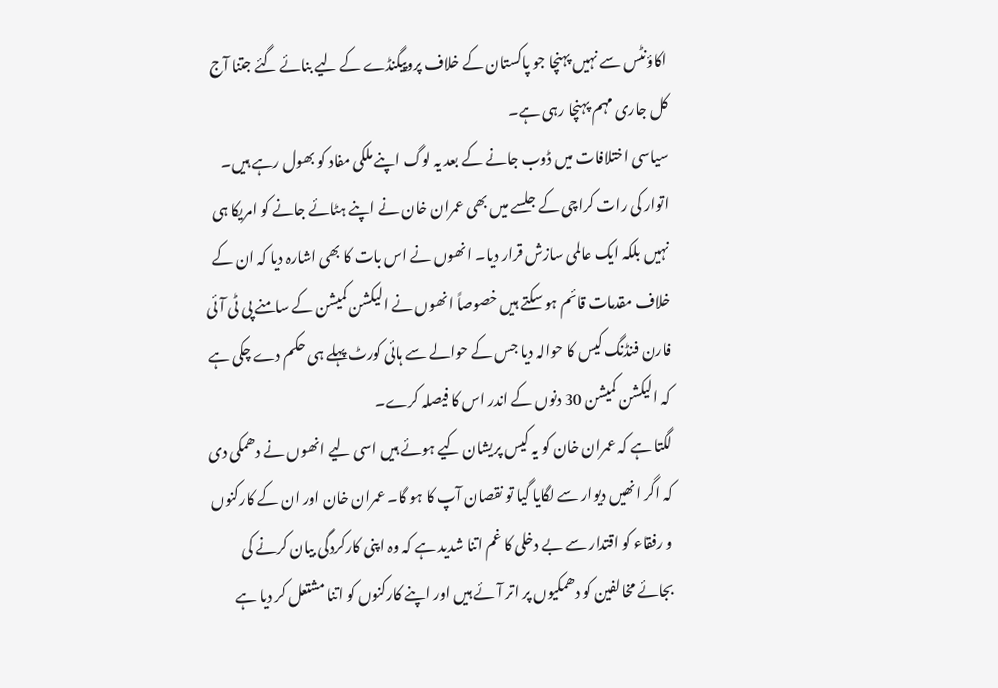اکاؤنٹس سے نہیں پہنچا جو پاکستان کے خلاف پروپیگنڈے کے لیے بنائے گئے جتنا آج کل جاری مہم پہنچا رہی ہے۔
سیاسی اختلافات میں ڈوب جانے کے بعد یہ لوگ اپنے ملکی مفاد کو بھول رہے ہیں۔ اتوار کی رات کراچی کے جلسے میں بھی عمران خان نے اپنے ہٹائے جانے کو امریکا ہی نہیں بلکہ ایک عالمی سازش قرار دیا۔ انھوں نے اس بات کا بھی اشارہ دیا کہ ان کے خلاف مقدمات قائم ہو سکتے ہیں خصوصاً انھوں نے الیکشن کمیشن کے سامنے پی ٹی آئی فارن فنڈنگ کیس کا حوالہ دیا جس کے حوالے سے ہائی کورٹ پہلے ہی حکم دے چکی ہے کہ الیکشن کمیشن 30 دنوں کے اندر اس کا فیصلہ کرے۔
لگتا ہے کہ عمران خان کو یہ کیس پریشان کیے ہوئے ہیں اسی لیے انھوں نے دھمکی دی کہ اگر انھیں دیوار سے لگایا گیا تو نقصان آپ کا ہو گا۔ عمران خان اور ان کے کارکنوں و رفقاء کو اقتدار سے بے دخلی کا غم اتنا شدید ہے کہ وہ اپنی کارکردگی بیان کرنے کی بجائے مخالفین کو دھمکیوں پر اتر آئے ہیں اور اپنے کارکنوں کو اتنا مشتعل کر دیا ہے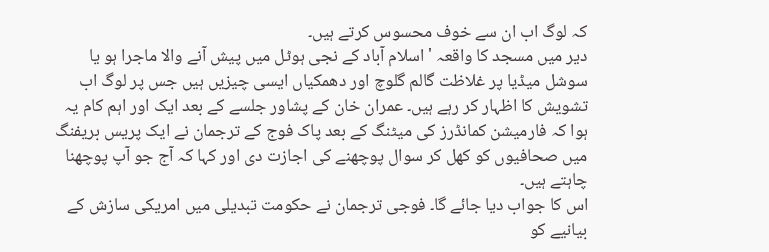کہ لوگ اب ان سے خوف محسوس کرتے ہیں۔
دیر میں مسجد کا واقعہ ' اسلام آباد کے نجی ہوٹل میں پیش آنے والا ماجرا ہو یا سوشل میڈیا پر غلاظت گالم گلوچ اور دھمکیاں ایسی چیزیں ہیں جس پر لوگ اب تشویش کا اظہار کر رہے ہیں۔ عمران خان کے پشاور جلسے کے بعد ایک اور اہم کام یہ ہوا کہ فارمیشن کمانڈرز کی میٹنگ کے بعد پاک فوج کے ترجمان نے ایک پریس بریفنگ میں صحافیوں کو کھل کر سوال پوچھنے کی اجازت دی اور کہا کہ آج جو آپ پوچھنا چاہتے ہیں۔
اس کا جواب دیا جائے گا۔ فوجی ترجمان نے حکومت تبدیلی میں امریکی سازش کے بیانیے کو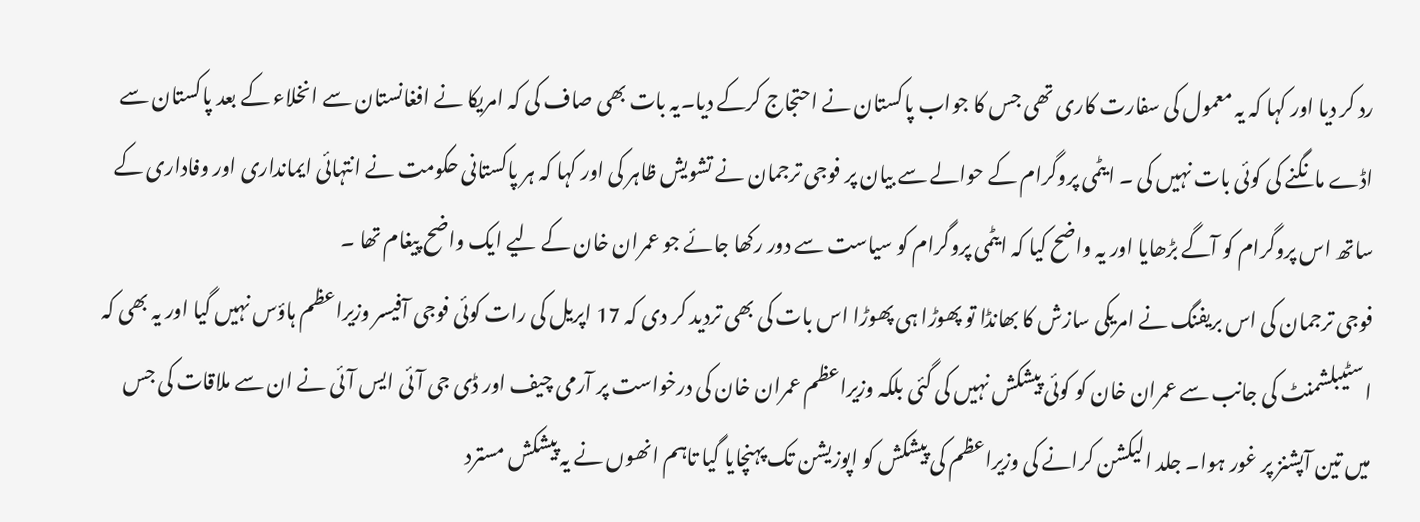رد کر دیا اور کہا کہ یہ معمول کی سفارت کاری تھی جس کا جواب پاکستان نے احتجاج کرکے دیا۔یہ بات بھی صاف کی کہ امریکا نے افغانستان سے انخلاء کے بعد پاکستان سے اڈے مانگنے کی کوئی بات نہیں کی ۔ ایٹمی پروگرام کے حوالے سے بیان پر فوجی ترجمان نے تشویش ظاہر کی اور کہا کہ ہر پاکستانی حکومت نے انتہائی ایمانداری اور وفاداری کے ساتھ اس پروگرام کو آگے بڑھایا اور یہ واضح کیا کہ ایٹمی پروگرام کو سیاست سے دور رکھا جائے جو عمران خان کے لیے ایک واضح پیغام تھا ۔
فوجی ترجمان کی اس بریفنگ نے امریکی سازش کا بھانڈا تو پھوڑا ہی پھوڑا اس بات کی بھی تردید کر دی کہ 17 اپریل کی رات کوئی فوجی آفیسر وزیراعظم ہاؤس نہیں گیا اور یہ بھی کہ اسٹیبلشمنٹ کی جانب سے عمران خان کو کوئی پیشکش نہیں کی گئی بلکہ وزیراعظم عمران خان کی درخواست پر آرمی چیف اور ڈی جی آئی ایس آئی نے ان سے ملاقات کی جس میں تین آپشنز پر غور ہوا۔ جلد الیکشن کرانے کی وزیراعظم کی پیشکش کو اپوزیشن تک پہنچایا گیا تاہم انھوں نے یہ پیشکش مسترد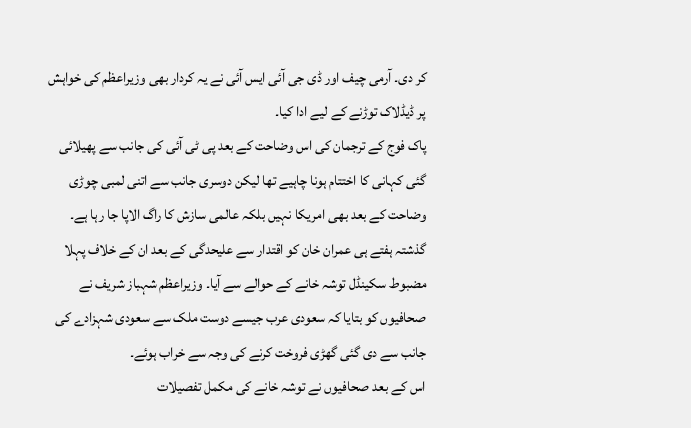کر دی۔ آرمی چیف اور ڈی جی آئی ایس آئی نے یہ کردار بھی وزیراعظم کی خواہش پر ڈیڈلاک توڑنے کے لیے ادا کیا۔
پاک فوج کے ترجمان کی اس وضاحت کے بعد پی ٹی آئی کی جانب سے پھیلائی گئی کہانی کا اختتام ہونا چاہیے تھا لیکن دوسری جانب سے اتنی لمبی چوڑی وضاحت کے بعد بھی امریکا نہیں بلکہ عالمی سازش کا راگ الاپا جا رہا ہے۔ گذشتہ ہفتے ہی عمران خان کو اقتدار سے علیحدگی کے بعد ان کے خلاف پہلا مضبوط سکینڈل توشہ خانے کے حوالے سے آیا۔ وزیراعظم شہباز شریف نے صحافیوں کو بتایا کہ سعودی عرب جیسے دوست ملک سے سعودی شہزادے کی جانب سے دی گئی گھڑی فروخت کرنے کی وجہ سے خراب ہوئے۔
اس کے بعد صحافیوں نے توشہ خانے کی مکمل تفصیلات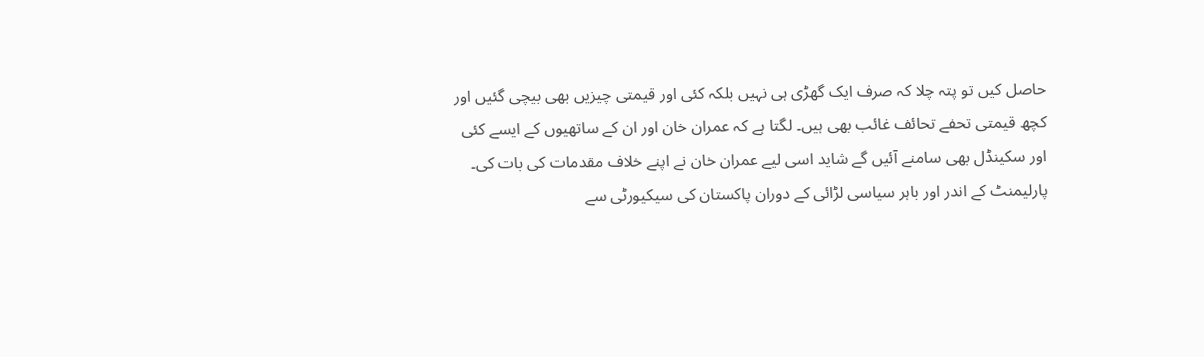حاصل کیں تو پتہ چلا کہ صرف ایک گھڑی ہی نہیں بلکہ کئی اور قیمتی چیزیں بھی بیچی گئیں اور کچھ قیمتی تحفے تحائف غائب بھی ہیں۔ لگتا ہے کہ عمران خان اور ان کے ساتھیوں کے ایسے کئی اور سکینڈل بھی سامنے آئیں گے شاید اسی لیے عمران خان نے اپنے خلاف مقدمات کی بات کی۔
پارلیمنٹ کے اندر اور باہر سیاسی لڑائی کے دوران پاکستان کی سیکیورٹی سے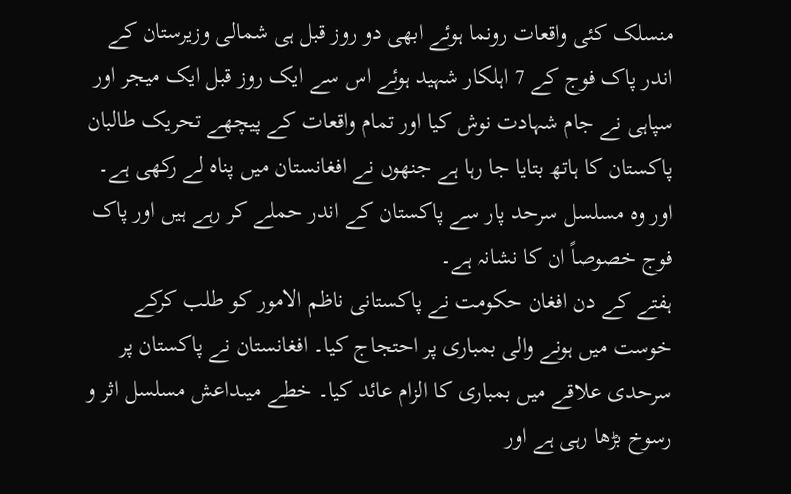منسلک کئی واقعات رونما ہوئے ابھی دو روز قبل ہی شمالی وزیرستان کے اندر پاک فوج کے 7 اہلکار شہید ہوئے اس سے ایک روز قبل ایک میجر اور سپاہی نے جام شہادت نوش کیا اور تمام واقعات کے پیچھے تحریک طالبان پاکستان کا ہاتھ بتایا جا رہا ہے جنھوں نے افغانستان میں پناہ لے رکھی ہے۔ اور وہ مسلسل سرحد پار سے پاکستان کے اندر حملے کر رہے ہیں اور پاک فوج خصوصاً ان کا نشانہ ہے۔
ہفتے کے دن افغان حکومت نے پاکستانی ناظم الامور کو طلب کرکے خوست میں ہونے والی بمباری پر احتجاج کیا۔ افغانستان نے پاکستان پر سرحدی علاقے میں بمباری کا الزام عائد کیا۔ خطے میںداعش مسلسل اثر و رسوخ بڑھا رہی ہے اور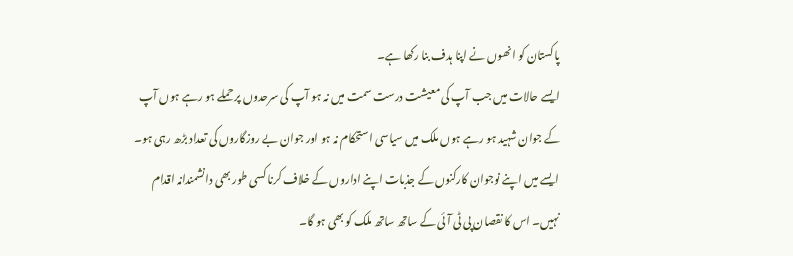پاکستان کو انھوں نے اپنا ہدف بنا رکھا ہے۔
ایسے حالات میں جب آپ کی معیشت درست سمت میں نہ ہو آپ کی سرحدوں پر حملے ہو رہے ہوں آپ کے جوان شہید ہو رہے ہوں ملک میں سیاسی استحکام نہ ہو اور جوان بے روزگاروں کی تعداد بڑھ رہی ہو۔ ایسے میں اپنے نوجوان کارکنوں کے جذبات اپنے اداروں کے خلاف کرنا کسی طور بھی دانشمندانہ اقدام نہیں۔ اس کا نقصان پی ٹی آئی کے ساتھ ساتھ ملک کو بھی ہو گا۔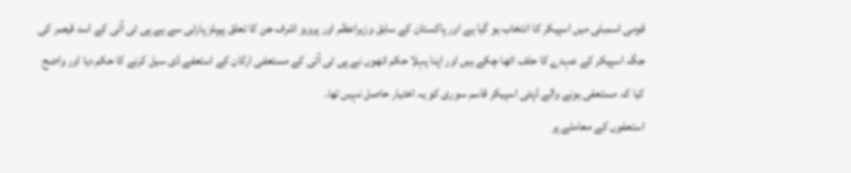قومی اسمبلی میں اسپیکر کا انتخاب ہو گیا ہے اور پاکستان کے سابق وزیراعظم اور پرویز اشرف جن کا تعلق پیپلز پارٹی سے ہے پی ٹی آئی کے اسد قیصر کی جگہ اسپیکر کے عہدے کا حلف اٹھا چکے ہیں اور اپنا پہلا حکم انھوں نے پی ٹی آئی کے مستعفی ارکان کے استعفے ڈی سیل کرنے کا حکم دیا اور واضح کیا کہ مستعفی ہونے والے ڈپٹی اسپیکر قاسم سوری کو یہ اختیار حاصل نہیں تھا۔
استعفوں کے معاملے پر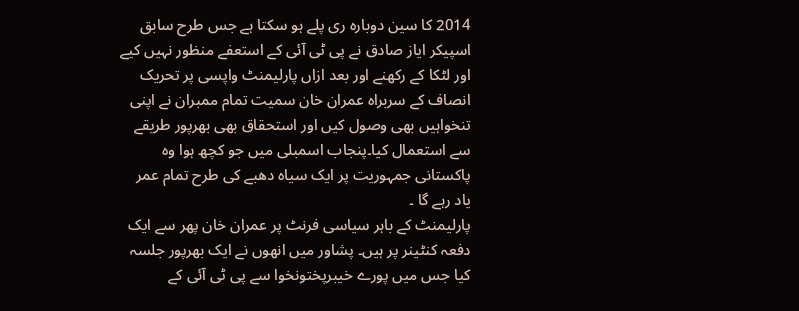2014 کا سین دوبارہ ری پلے ہو سکتا ہے جس طرح سابق اسپیکر ایاز صادق نے پی ٹی آئی کے استعفے منظور نہیں کیے اور لٹکا کے رکھنے اور بعد ازاں پارلیمنٹ واپسی پر تحریک انصاف کے سربراہ عمران خان سمیت تمام ممبران نے اپنی تنخواہیں بھی وصول کیں اور استحقاق بھی بھرپور طریقے سے استعمال کیا۔پنجاب اسمبلی میں جو کچھ ہوا وہ پاکستانی جمہوریت پر ایک سیاہ دھبے کی طرح تمام عمر یاد رہے گا ۔
پارلیمنٹ کے باہر سیاسی فرنٹ پر عمران خان پھر سے ایک دفعہ کنٹینر پر ہیں۔ پشاور میں انھوں نے ایک بھرپور جلسہ کیا جس میں پورے خیبرپختونخوا سے پی ٹی آئی کے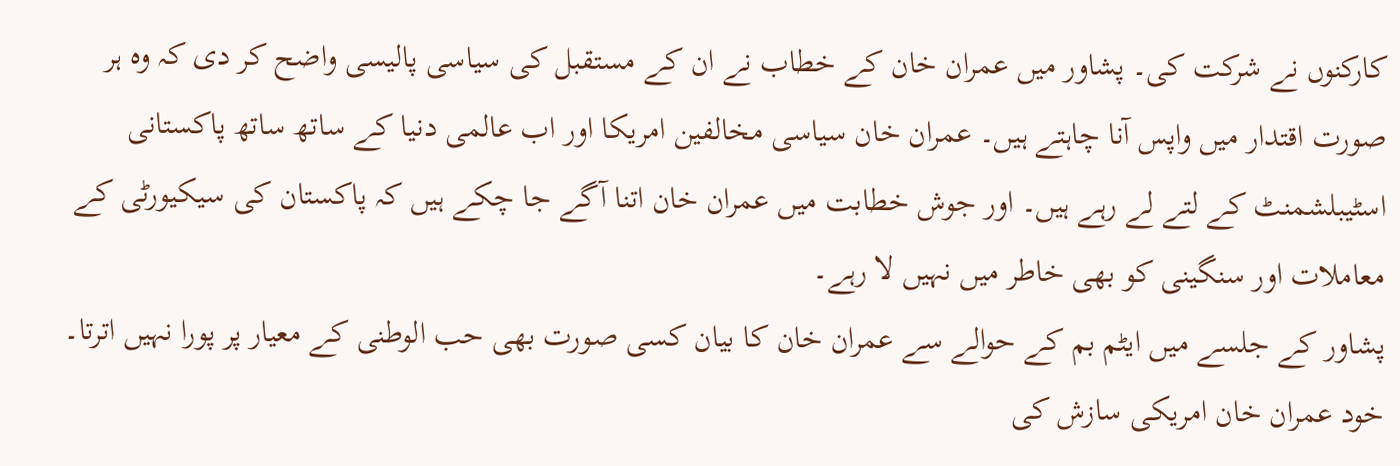کارکنوں نے شرکت کی۔ پشاور میں عمران خان کے خطاب نے ان کے مستقبل کی سیاسی پالیسی واضح کر دی کہ وہ ہر صورت اقتدار میں واپس آنا چاہتے ہیں۔ عمران خان سیاسی مخالفین امریکا اور اب عالمی دنیا کے ساتھ ساتھ پاکستانی اسٹیبلشمنٹ کے لتے لے رہے ہیں۔ اور جوش خطابت میں عمران خان اتنا آگے جا چکے ہیں کہ پاکستان کی سیکیورٹی کے معاملات اور سنگینی کو بھی خاطر میں نہیں لا رہے۔
پشاور کے جلسے میں ایٹم بم کے حوالے سے عمران خان کا بیان کسی صورت بھی حب الوطنی کے معیار پر پورا نہیں اترتا۔ خود عمران خان امریکی سازش کی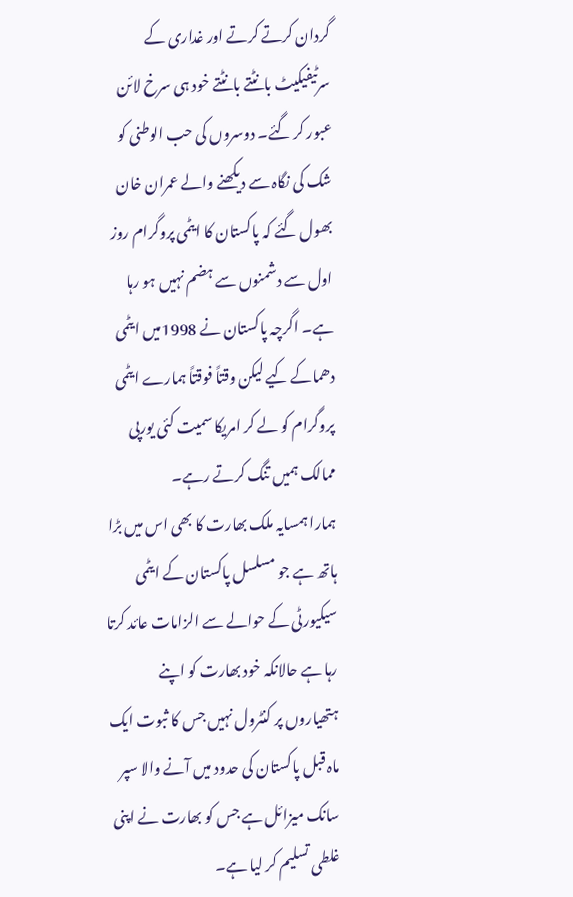گردان کرتے کرتے اور غداری کے سرٹیفیکیٹ بانٹتے بانٹتے خود ہی سرخ لائن عبور کر گئے۔ دوسروں کی حب الوطنی کو شک کی نگاہ سے دیکھنے والے عمران خان بھول گئے کہ پاکستان کا ایٹمی پروگرام روز اول سے دشمنوں سے ہضم نہیں ہو رہا ہے۔ اگرچہ پاکستان نے 1998میں ایٹمی دھماکے کیے لیکن وقتاً فوقتاً ہمارے ایٹمی پروگرام کو لے کر امریکا سمیت کئی یورپی ممالک ہمیں تنگ کرتے رہے۔
ہمارا ہمسایہ ملک بھارت کا بھی اس میں بڑا ہاتھ ہے جو مسلسل پاکستان کے ایٹمی سیکیورٹی کے حوالے سے الزامات عائد کرتا رہا ہے حالانکہ خود بھارت کو اپنے ہتھیاروں پر کنٹرول نہیں جس کا ثبوت ایک ماہ قبل پاکستان کی حدود میں آنے والا سپر سانک میزائل ہے جس کو بھارت نے اپنی غلطی تسلیم کر لیا ہے۔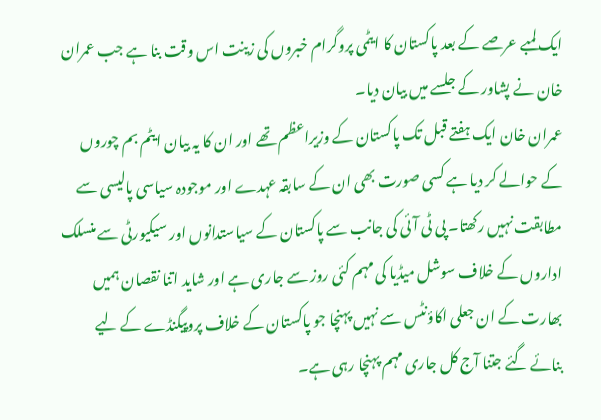ایک لمبے عرصے کے بعد پاکستان کا ایٹمی پروگرام خبروں کی زینت اس وقت بنا ہے جب عمران خان نے پشاور کے جلسے میں بیان دیا۔
عمران خان ایک ہفتے قبل تک پاکستان کے وزیراعظم تھے اور ان کا یہ بیان ایٹم بم چوروں کے حوالے کر دیا ہے کسی صورت بھی ان کے سابقہ عہدے اور موجودہ سیاسی پالیسی سے مطابقت نہیں رکھتا۔ پی ٹی آئی کی جانب سے پاکستان کے سیاستدانوں اور سیکیورٹی سے منسلک اداروں کے خلاف سوشل میڈیا کی مہم کئی روز سے جاری ہے اور شاید اتنا نقصان ہمیں بھارت کے ان جعلی اکاؤنٹس سے نہیں پہنچا جو پاکستان کے خلاف پروپیگنڈے کے لیے بنائے گئے جتنا آج کل جاری مہم پہنچا رہی ہے۔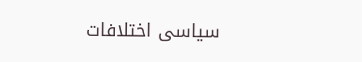سیاسی اختلافات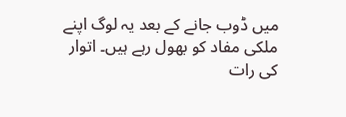میں ڈوب جانے کے بعد یہ لوگ اپنے ملکی مفاد کو بھول رہے ہیں۔ اتوار کی رات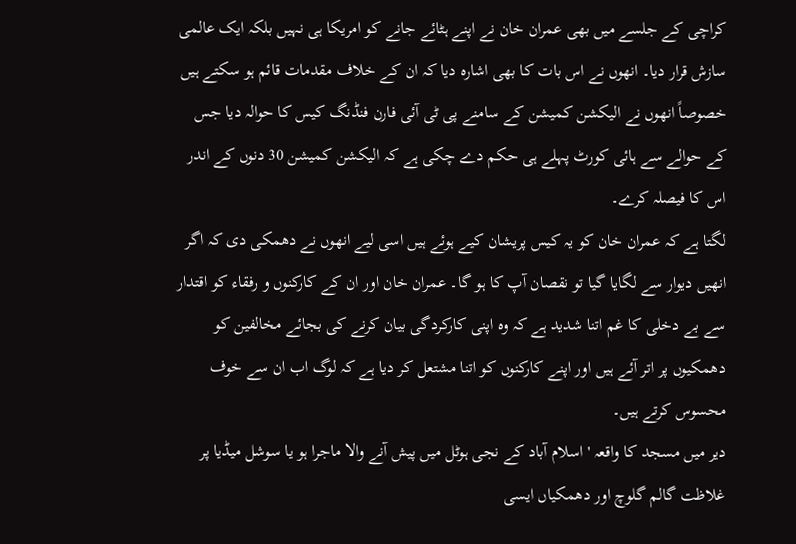کراچی کے جلسے میں بھی عمران خان نے اپنے ہٹائے جانے کو امریکا ہی نہیں بلکہ ایک عالمی سازش قرار دیا۔ انھوں نے اس بات کا بھی اشارہ دیا کہ ان کے خلاف مقدمات قائم ہو سکتے ہیں خصوصاً انھوں نے الیکشن کمیشن کے سامنے پی ٹی آئی فارن فنڈنگ کیس کا حوالہ دیا جس کے حوالے سے ہائی کورٹ پہلے ہی حکم دے چکی ہے کہ الیکشن کمیشن 30 دنوں کے اندر اس کا فیصلہ کرے۔
لگتا ہے کہ عمران خان کو یہ کیس پریشان کیے ہوئے ہیں اسی لیے انھوں نے دھمکی دی کہ اگر انھیں دیوار سے لگایا گیا تو نقصان آپ کا ہو گا۔ عمران خان اور ان کے کارکنوں و رفقاء کو اقتدار سے بے دخلی کا غم اتنا شدید ہے کہ وہ اپنی کارکردگی بیان کرنے کی بجائے مخالفین کو دھمکیوں پر اتر آئے ہیں اور اپنے کارکنوں کو اتنا مشتعل کر دیا ہے کہ لوگ اب ان سے خوف محسوس کرتے ہیں۔
دیر میں مسجد کا واقعہ ' اسلام آباد کے نجی ہوٹل میں پیش آنے والا ماجرا ہو یا سوشل میڈیا پر غلاظت گالم گلوچ اور دھمکیاں ایسی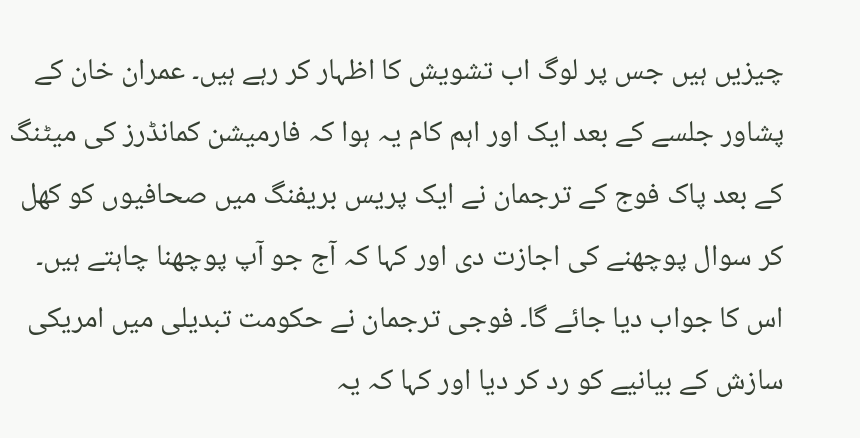چیزیں ہیں جس پر لوگ اب تشویش کا اظہار کر رہے ہیں۔ عمران خان کے پشاور جلسے کے بعد ایک اور اہم کام یہ ہوا کہ فارمیشن کمانڈرز کی میٹنگ کے بعد پاک فوج کے ترجمان نے ایک پریس بریفنگ میں صحافیوں کو کھل کر سوال پوچھنے کی اجازت دی اور کہا کہ آج جو آپ پوچھنا چاہتے ہیں۔
اس کا جواب دیا جائے گا۔ فوجی ترجمان نے حکومت تبدیلی میں امریکی سازش کے بیانیے کو رد کر دیا اور کہا کہ یہ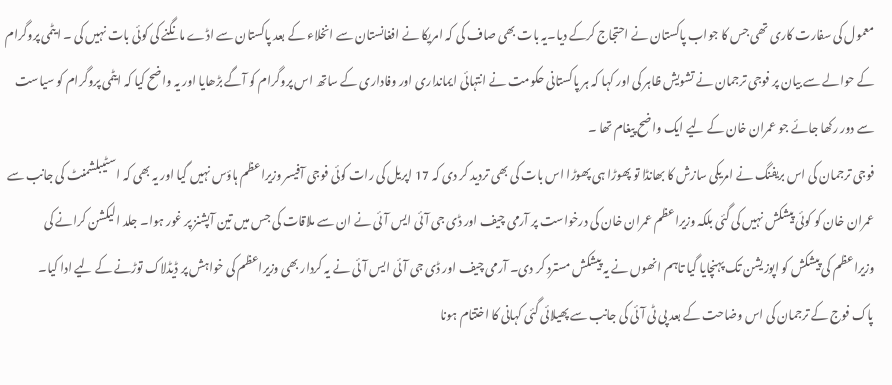معمول کی سفارت کاری تھی جس کا جواب پاکستان نے احتجاج کرکے دیا۔یہ بات بھی صاف کی کہ امریکا نے افغانستان سے انخلاء کے بعد پاکستان سے اڈے مانگنے کی کوئی بات نہیں کی ۔ ایٹمی پروگرام کے حوالے سے بیان پر فوجی ترجمان نے تشویش ظاہر کی اور کہا کہ ہر پاکستانی حکومت نے انتہائی ایمانداری اور وفاداری کے ساتھ اس پروگرام کو آگے بڑھایا اور یہ واضح کیا کہ ایٹمی پروگرام کو سیاست سے دور رکھا جائے جو عمران خان کے لیے ایک واضح پیغام تھا ۔
فوجی ترجمان کی اس بریفنگ نے امریکی سازش کا بھانڈا تو پھوڑا ہی پھوڑا اس بات کی بھی تردید کر دی کہ 17 اپریل کی رات کوئی فوجی آفیسر وزیراعظم ہاؤس نہیں گیا اور یہ بھی کہ اسٹیبلشمنٹ کی جانب سے عمران خان کو کوئی پیشکش نہیں کی گئی بلکہ وزیراعظم عمران خان کی درخواست پر آرمی چیف اور ڈی جی آئی ایس آئی نے ان سے ملاقات کی جس میں تین آپشنز پر غور ہوا۔ جلد الیکشن کرانے کی وزیراعظم کی پیشکش کو اپوزیشن تک پہنچایا گیا تاہم انھوں نے یہ پیشکش مسترد کر دی۔ آرمی چیف اور ڈی جی آئی ایس آئی نے یہ کردار بھی وزیراعظم کی خواہش پر ڈیڈلاک توڑنے کے لیے ادا کیا۔
پاک فوج کے ترجمان کی اس وضاحت کے بعد پی ٹی آئی کی جانب سے پھیلائی گئی کہانی کا اختتام ہونا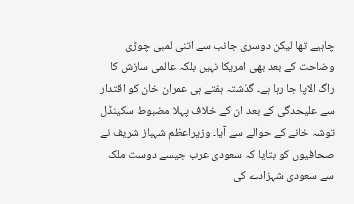چاہیے تھا لیکن دوسری جانب سے اتنی لمبی چوڑی وضاحت کے بعد بھی امریکا نہیں بلکہ عالمی سازش کا راگ الاپا جا رہا ہے۔ گذشتہ ہفتے ہی عمران خان کو اقتدار سے علیحدگی کے بعد ان کے خلاف پہلا مضبوط سکینڈل توشہ خانے کے حوالے سے آیا۔ وزیراعظم شہباز شریف نے صحافیوں کو بتایا کہ سعودی عرب جیسے دوست ملک سے سعودی شہزادے کی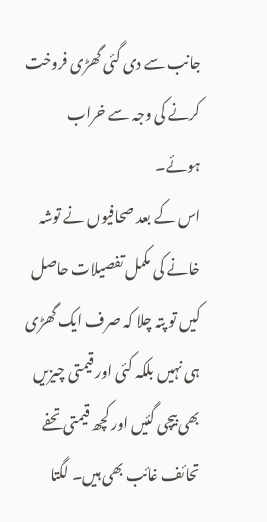جانب سے دی گئی گھڑی فروخت کرنے کی وجہ سے خراب ہوئے۔
اس کے بعد صحافیوں نے توشہ خانے کی مکمل تفصیلات حاصل کیں تو پتہ چلا کہ صرف ایک گھڑی ہی نہیں بلکہ کئی اور قیمتی چیزیں بھی بیچی گئیں اور کچھ قیمتی تحفے تحائف غائب بھی ہیں۔ لگتا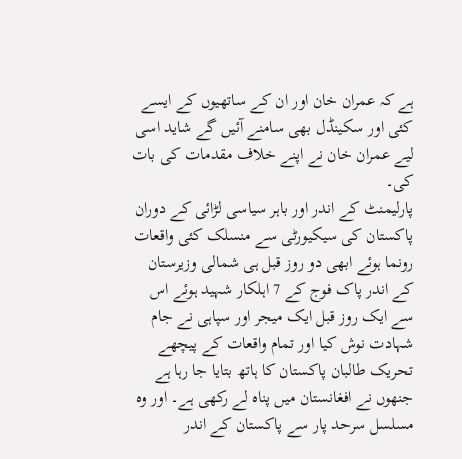ہے کہ عمران خان اور ان کے ساتھیوں کے ایسے کئی اور سکینڈل بھی سامنے آئیں گے شاید اسی لیے عمران خان نے اپنے خلاف مقدمات کی بات کی۔
پارلیمنٹ کے اندر اور باہر سیاسی لڑائی کے دوران پاکستان کی سیکیورٹی سے منسلک کئی واقعات رونما ہوئے ابھی دو روز قبل ہی شمالی وزیرستان کے اندر پاک فوج کے 7 اہلکار شہید ہوئے اس سے ایک روز قبل ایک میجر اور سپاہی نے جام شہادت نوش کیا اور تمام واقعات کے پیچھے تحریک طالبان پاکستان کا ہاتھ بتایا جا رہا ہے جنھوں نے افغانستان میں پناہ لے رکھی ہے۔ اور وہ مسلسل سرحد پار سے پاکستان کے اندر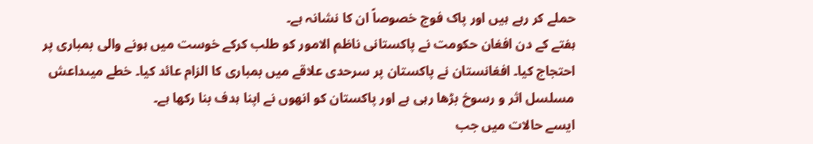حملے کر رہے ہیں اور پاک فوج خصوصاً ان کا نشانہ ہے۔
ہفتے کے دن افغان حکومت نے پاکستانی ناظم الامور کو طلب کرکے خوست میں ہونے والی بمباری پر احتجاج کیا۔ افغانستان نے پاکستان پر سرحدی علاقے میں بمباری کا الزام عائد کیا۔ خطے میںداعش مسلسل اثر و رسوخ بڑھا رہی ہے اور پاکستان کو انھوں نے اپنا ہدف بنا رکھا ہے۔
ایسے حالات میں جب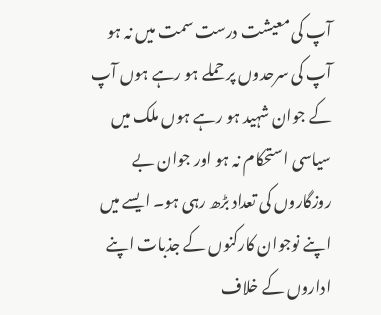آپ کی معیشت درست سمت میں نہ ہو آپ کی سرحدوں پر حملے ہو رہے ہوں آپ کے جوان شہید ہو رہے ہوں ملک میں سیاسی استحکام نہ ہو اور جوان بے روزگاروں کی تعداد بڑھ رہی ہو۔ ایسے میں اپنے نوجوان کارکنوں کے جذبات اپنے اداروں کے خلاف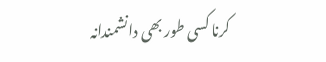کرنا کسی طور بھی دانشمندانہ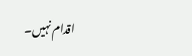اقدام نہیں۔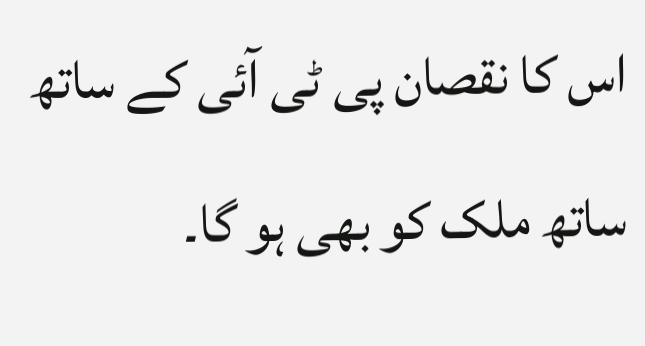اس کا نقصان پی ٹی آئی کے ساتھ ساتھ ملک کو بھی ہو گا۔